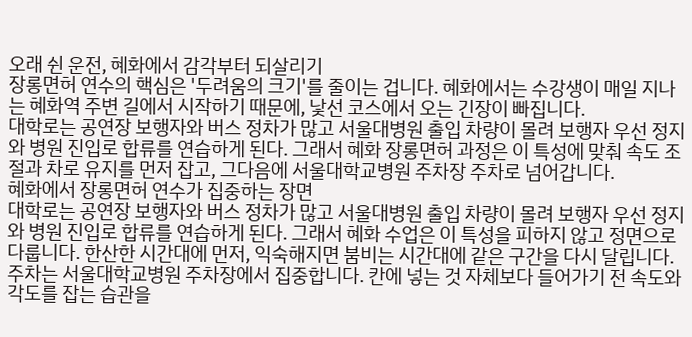오래 쉰 운전, 혜화에서 감각부터 되살리기
장롱면허 연수의 핵심은 '두려움의 크기'를 줄이는 겁니다. 혜화에서는 수강생이 매일 지나는 혜화역 주변 길에서 시작하기 때문에, 낯선 코스에서 오는 긴장이 빠집니다.
대학로는 공연장 보행자와 버스 정차가 많고 서울대병원 출입 차량이 몰려 보행자 우선 정지와 병원 진입로 합류를 연습하게 된다. 그래서 혜화 장롱면허 과정은 이 특성에 맞춰 속도 조절과 차로 유지를 먼저 잡고, 그다음에 서울대학교병원 주차장 주차로 넘어갑니다.
혜화에서 장롱면허 연수가 집중하는 장면
대학로는 공연장 보행자와 버스 정차가 많고 서울대병원 출입 차량이 몰려 보행자 우선 정지와 병원 진입로 합류를 연습하게 된다. 그래서 혜화 수업은 이 특성을 피하지 않고 정면으로 다룹니다. 한산한 시간대에 먼저, 익숙해지면 붐비는 시간대에 같은 구간을 다시 달립니다.
주차는 서울대학교병원 주차장에서 집중합니다. 칸에 넣는 것 자체보다 들어가기 전 속도와 각도를 잡는 습관을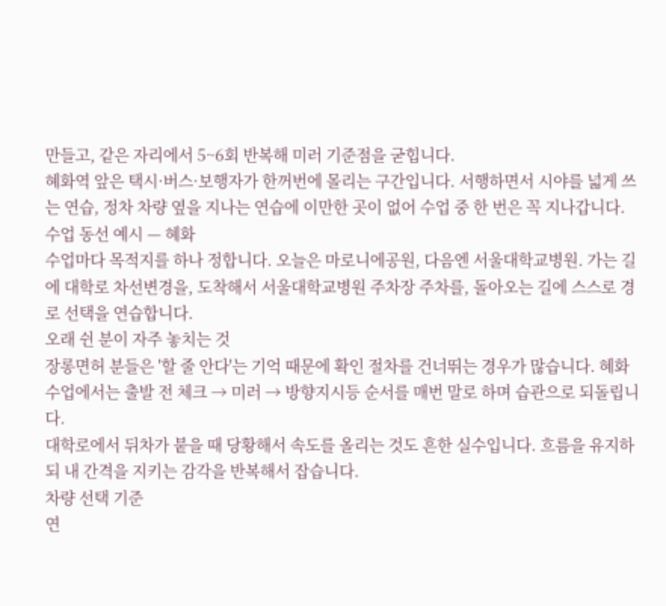만들고, 같은 자리에서 5~6회 반복해 미러 기준점을 굳힙니다.
혜화역 앞은 택시·버스·보행자가 한꺼번에 몰리는 구간입니다. 서행하면서 시야를 넓게 쓰는 연습, 정차 차량 옆을 지나는 연습에 이만한 곳이 없어 수업 중 한 번은 꼭 지나갑니다.
수업 동선 예시 — 혜화
수업마다 목적지를 하나 정합니다. 오늘은 마로니에공원, 다음엔 서울대학교병원. 가는 길에 대학로 차선변경을, 도착해서 서울대학교병원 주차장 주차를, 돌아오는 길에 스스로 경로 선택을 연습합니다.
오래 쉰 분이 자주 놓치는 것
장롱면허 분들은 '할 줄 안다'는 기억 때문에 확인 절차를 건너뛰는 경우가 많습니다. 혜화 수업에서는 출발 전 체크 → 미러 → 방향지시등 순서를 매번 말로 하며 습관으로 되돌립니다.
대학로에서 뒤차가 붙을 때 당황해서 속도를 올리는 것도 흔한 실수입니다. 흐름을 유지하되 내 간격을 지키는 감각을 반복해서 잡습니다.
차량 선택 기준
연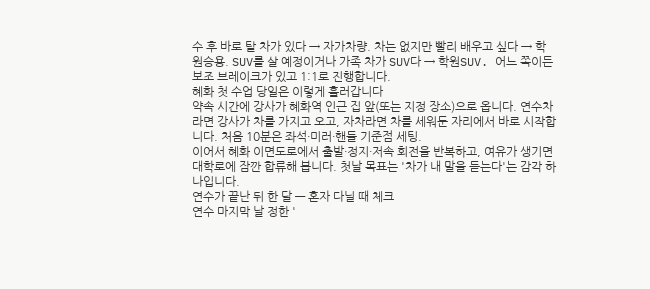수 후 바로 탈 차가 있다 → 자가차량. 차는 없지만 빨리 배우고 싶다 → 학원승용. SUV를 살 예정이거나 가족 차가 SUV다 → 학원SUV. 어느 쪽이든 보조 브레이크가 있고 1:1로 진행합니다.
혜화 첫 수업 당일은 이렇게 흘러갑니다
약속 시간에 강사가 혜화역 인근 집 앞(또는 지정 장소)으로 옵니다. 연수차라면 강사가 차를 가지고 오고, 자차라면 차를 세워둔 자리에서 바로 시작합니다. 처음 10분은 좌석·미러·핸들 기준점 세팅.
이어서 혜화 이면도로에서 출발·정지·저속 회전을 반복하고, 여유가 생기면 대학로에 잠깐 합류해 봅니다. 첫날 목표는 '차가 내 말을 듣는다'는 감각 하나입니다.
연수가 끝난 뒤 한 달 — 혼자 다닐 때 체크
연수 마지막 날 정한 '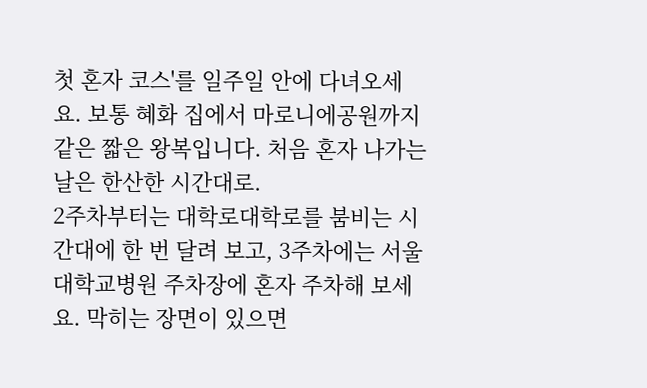첫 혼자 코스'를 일주일 안에 다녀오세요. 보통 혜화 집에서 마로니에공원까지 같은 짧은 왕복입니다. 처음 혼자 나가는 날은 한산한 시간대로.
2주차부터는 대학로대학로를 붐비는 시간대에 한 번 달려 보고, 3주차에는 서울대학교병원 주차장에 혼자 주차해 보세요. 막히는 장면이 있으면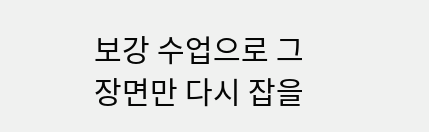보강 수업으로 그 장면만 다시 잡을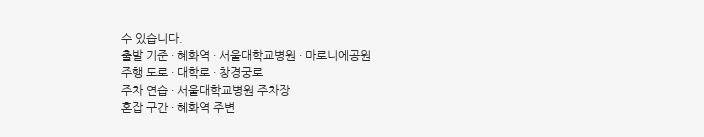수 있습니다.
출발 기준 · 혜화역 · 서울대학교병원 · 마로니에공원
주행 도로 · 대학로 · 창경궁로
주차 연습 · 서울대학교병원 주차장
혼잡 구간 · 혜화역 주변